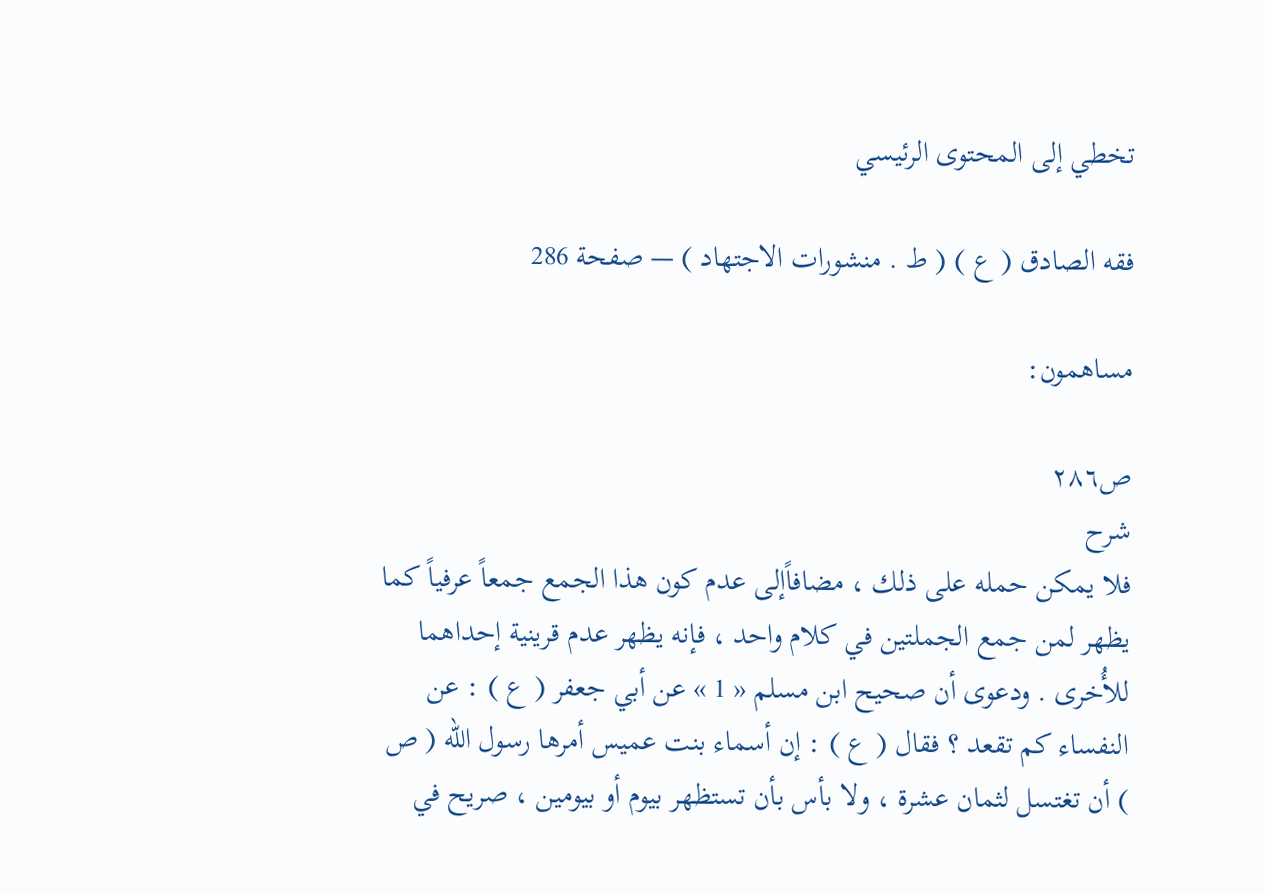تخطي إلى المحتوى الرئيسي

فقه الصادق ( ع ) ( ط . منشورات الاجتهاد ) — صفحة 286

مساهمون:

ص٢٨٦
شرح
فلا يمكن حمله على ذلك ، مضافاًإلى عدم كون هذا الجمع جمعاً عرفياً كما يظهر لمن جمع الجملتين في كلام واحد ، فإنه يظهر عدم قرينية إحداهما للأُخرى . ودعوى أن صحيح ابن مسلم « 1 » عن أبي جعفر ( ع ) : عن النفساء كم تقعد ؟ فقال ( ع ) : إن أسماء بنت عميس أمرها رسول الله ( ص ) أن تغتسل لثمان عشرة ، ولا بأس بأن تستظهر بيوم أو بيومين ، صريح في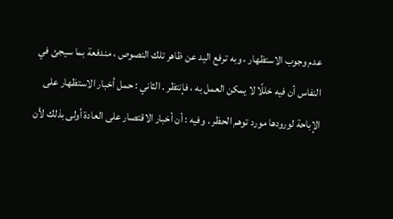عدم وجوب الاستظهار ، وبه ترفع اليد عن ظاهر تلك النصوص ، مندفعة بما سيجئ في النفاس أن فيه خللًا لا يمكن العمل به ، فإنتظر . الثاني : حمل أخبار الاستظهار على الإباحة لورودها مورد توهم الحظر . وفيه : أن أخبار الاقتصار على العادة أولى بذلك لأن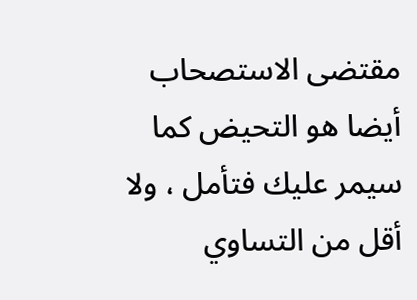مقتضى الاستصحاب أيضا هو التحيض كما سيمر عليك فتأمل ، ولا أقل من التساوي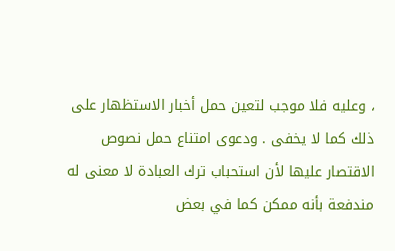، وعليه فلا موجب لتعين حمل أخبار الاستظهار على ذلك كما لا يخفى . ودعوى امتناع حمل نصوص الاقتصار عليها لأن استحباب ترك العبادة لا معنى له مندفعة بأنه ممكن كما في بعض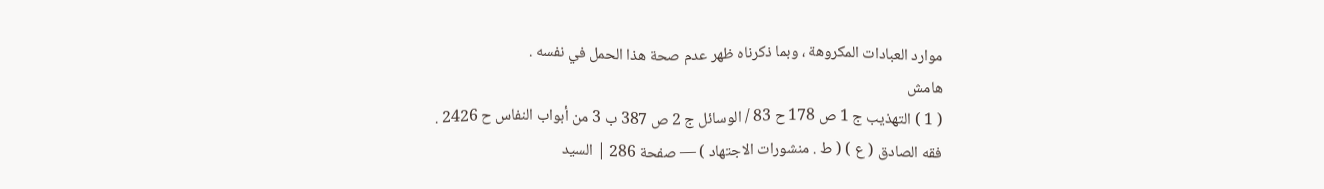موارد العبادات المكروهة ، وبما ذكرناه ظهر عدم صحة هذا الحمل في نفسه .
هامش
( 1 ) التهذيب ج 1 ص 178 ح 83 / الوسائل ج 2 ص 387 ب 3 من أبواب النفاس ح 2426 .
فقه الصادق ( ع ) ( ط . منشورات الاجتهاد ) — صفحة 286 | السيد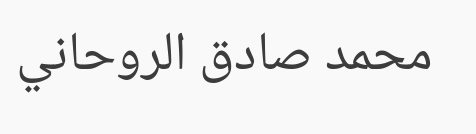محمد صادق الروحاني